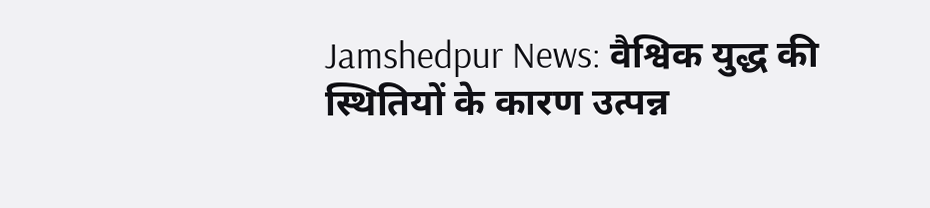Jamshedpur News: वैश्विक युद्ध की स्थितियों के कारण उत्पन्न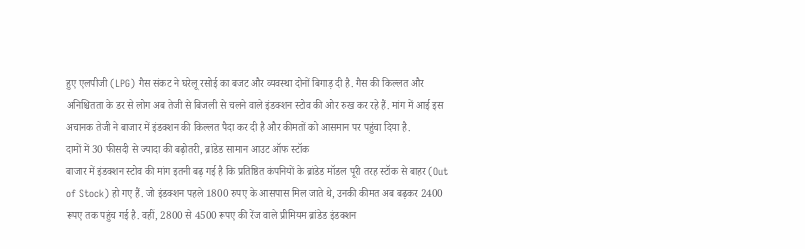हुए एलपीजी (LPG) गैस संकट ने घरेलू रसोई का बजट और व्यवस्था दोनों बिगाड़ दी है. गैस की किल्लत और अनिश्चितता के डर से लोग अब तेजी से बिजली से चलने वाले इंडक्शन स्टोव की ओर रुख कर रहे हैं. मांग में आई इस अचानक तेजी ने बाजार में इंडक्शन की किल्लत पैदा कर दी है और कीमतों को आसमान पर पहुंचा दिया है.
दामों में 30 फीसदी से ज्यादा की बढ़ोतरी, ब्रांडेड सामान आउट ऑफ स्टॉक
बाजार में इंडक्शन स्टोव की मांग इतनी बढ़ गई है कि प्रतिष्ठित कंपनियों के ब्रांडेड मॉडल पूरी तरह स्टॉक से बाहर (Out of Stock) हो गए हैं. जो इंडक्शन पहले 1800 रुपए के आसपास मिल जाते थे, उनकी कीमत अब बढ़कर 2400 रूपए तक पहुंच गई है. वहीं, 2800 से 4500 रूपए की रेंज वाले प्रीमियम ब्रांडेड इंडक्शन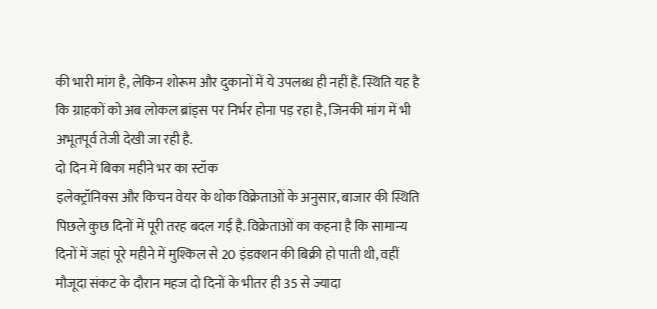की भारी मांग है, लेकिन शोरूम और दुकानों में ये उपलब्ध ही नहीं हैं. स्थिति यह है कि ग्राहकों को अब लोकल ब्रांड्स पर निर्भर होना पड़ रहा है, जिनकी मांग में भी अभूतपूर्व तेजी देखी जा रही है.
दो दिन में बिका महीने भर का स्टॉक
इलेक्ट्रॉनिक्स और किचन वेयर के थोक विक्रेताओं के अनुसार, बाजार की स्थिति पिछले कुछ दिनों में पूरी तरह बदल गई है. विक्रेताओं का कहना है कि सामान्य दिनों में जहां पूरे महीने में मुश्किल से 20 इंडक्शन की बिक्री हो पाती थी, वहीं मौजूदा संकट के दौरान महज दो दिनों के भीतर ही 35 से ज्यादा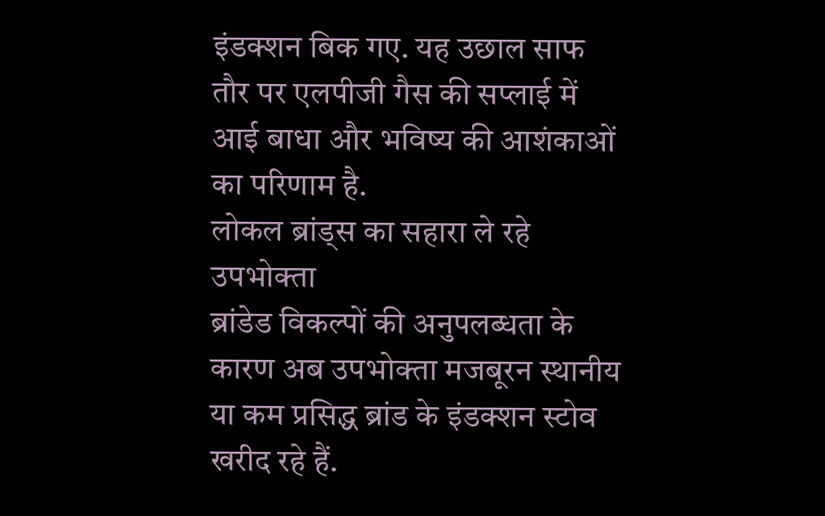इंडक्शन बिक गए. यह उछाल साफ तौर पर एलपीजी गैस की सप्लाई में आई बाधा और भविष्य की आशंकाओं का परिणाम है.
लोकल ब्रांड्स का सहारा ले रहे उपभोक्ता
ब्रांडेड विकल्पों की अनुपलब्धता के कारण अब उपभोक्ता मजबूरन स्थानीय या कम प्रसिद्ध ब्रांड के इंडक्शन स्टोव खरीद रहे हैं.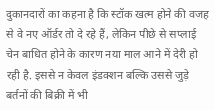दुकानदारों का कहना है कि स्टॉक खत्म होने की वजह से वे नए ऑर्डर तो दे रहे हैं, लेकिन पीछे से सप्लाई चेन बाधित होने के कारण नया माल आने में देरी हो रही है. इससे न केवल इंडक्शन बल्कि उससे जुड़े बर्तनों की बिक्री में भी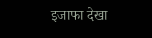इजाफा देखा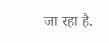जा रहा है.